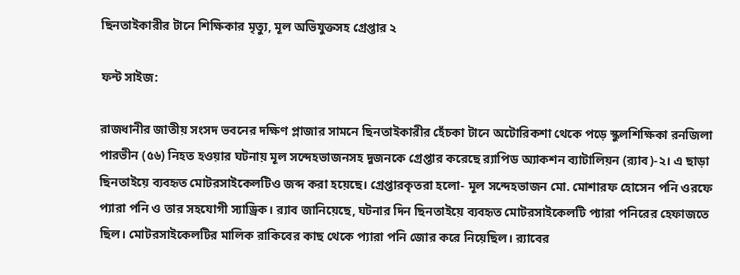ছিনতাইকারীর টানে শিক্ষিকার মৃত্যু, মূল অভিযুক্তসহ গ্রেপ্তার ২

ফন্ট সাইজ:

রাজধানীর জাতীয় সংসদ ভবনের দক্ষিণ প্লাজার সামনে ছিনতাইকারীর হেঁচকা টানে অটোরিকশা থেকে পড়ে স্কুলশিক্ষিকা রনজিলা পারভীন (৫৬) নিহত হওয়ার ঘটনায় মূল সন্দেহভাজনসহ দুজনকে গ্রেপ্তার করেছে র‌্যাপিড অ্যাকশন ব্যাটালিয়ন (র‌্যাব)-২। এ ছাড়া ছিনতাইয়ে ব্যবহৃত মোটরসাইকেলটিও জব্দ করা হয়েছে। গ্রেপ্তারকৃতরা হলো- মূল সন্দেহভাজন মো. মোশারফ হোসেন পনি ওরফে প্যারা পনি ও তার সহযোগী স্যাড্রিক। র‌্যাব জানিয়েছে, ঘটনার দিন ছিনতাইয়ে ব্যবহৃত মোটরসাইকেলটি প্যারা পনিরের হেফাজতে ছিল। মোটরসাইকেলটির মালিক রাকিবের কাছ থেকে প্যারা পনি জোর করে নিয়েছিল। র‌্যাবের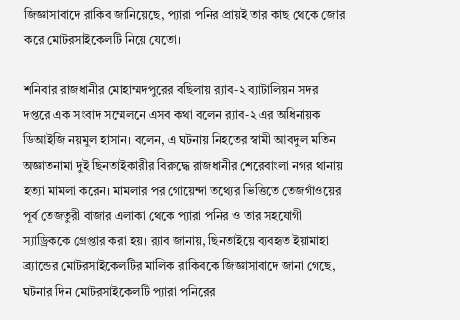জিজ্ঞাসাবাদে রাকিব জানিয়েছে, প্যারা পনির প্রায়ই তার কাছ থেকে জোর করে মোটরসাইকেলটি নিয়ে যেতো।

শনিবার রাজধানীর মোহাম্মদপুরের বছিলায় র‌্যাব-২ ব্যাটালিয়ন সদর দপ্তরে এক সংবাদ সম্মেলনে এসব কথা বলেন র‌্যাব-২ এর অধিনায়ক ডিআইজি নয়মুল হাসান। বলেন, এ ঘটনায় নিহতের স্বামী আবদুল মতিন অজ্ঞাতনামা দুই ছিনতাইকারীর বিরুদ্ধে রাজধানীর শেরেবাংলা নগর থানায় হত্যা মামলা করেন। মামলার পর গোয়েন্দা তথ্যের ভিত্তিতে তেজগাঁওয়ের পূর্ব তেজতুরী বাজার এলাকা থেকে প্যারা পনির ও তার সহযোগী স্যাড্রিককে গ্রেপ্তার করা হয়। র‌্যাব জানায়, ছিনতাইয়ে ব্যবহৃত ইয়ামাহা ব্র্যান্ডের মোটরসাইকেলটির মালিক রাকিবকে জিজ্ঞাসাবাদে জানা গেছে, ঘটনার দিন মোটরসাইকেলটি প্যারা পনিরের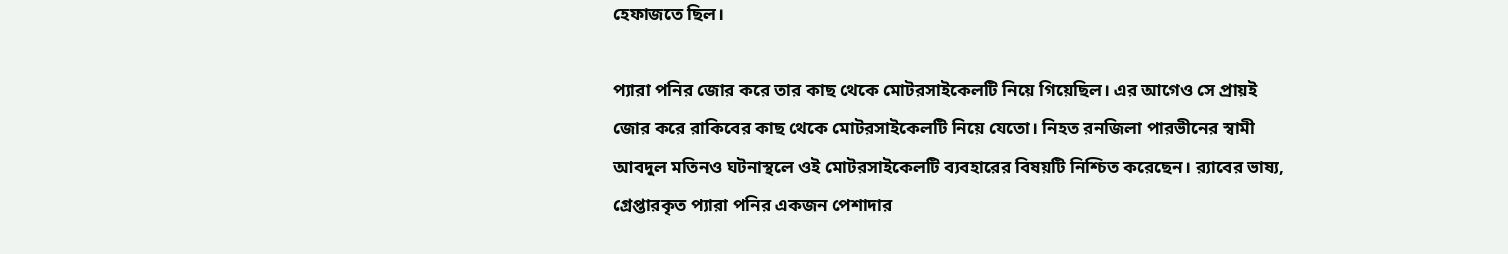হেফাজতে ছিল।

প্যারা পনির জোর করে তার কাছ থেকে মোটরসাইকেলটি নিয়ে গিয়েছিল। এর আগেও সে প্রায়ই জোর করে রাকিবের কাছ থেকে মোটরসাইকেলটি নিয়ে যেতো। নিহত রনজিলা পারভীনের স্বামী আবদুল মতিনও ঘটনাস্থলে ওই মোটরসাইকেলটি ব্যবহারের বিষয়টি নিশ্চিত করেছেন। র‌্যাবের ভাষ্য, গ্রেপ্তারকৃত প্যারা পনির একজন পেশাদার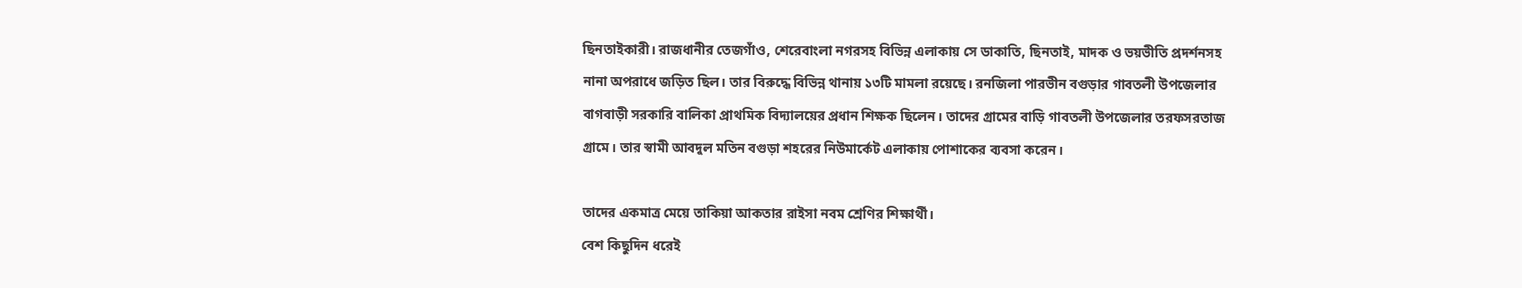ছিনতাইকারী। রাজধানীর তেজগাঁও, শেরেবাংলা নগরসহ বিভিন্ন এলাকায় সে ডাকাতি, ছিনতাই, মাদক ও ভয়ভীতি প্রদর্শনসহ নানা অপরাধে জড়িত ছিল। তার বিরুদ্ধে বিভিন্ন থানায় ১৩টি মামলা রয়েছে। রনজিলা পারভীন বগুড়ার গাবতলী উপজেলার বাগবাড়ী সরকারি বালিকা প্রাথমিক বিদ্যালয়ের প্রধান শিক্ষক ছিলেন। তাদের গ্রামের বাড়ি গাবতলী উপজেলার তরফসরতাজ গ্রামে। তার স্বামী আবদুল মতিন বগুড়া শহরের নিউমার্কেট এলাকায় পোশাকের ব্যবসা করেন।

তাদের একমাত্র মেয়ে তাকিয়া আকতার রাইসা নবম শ্রেণির শিক্ষার্থী।
বেশ কিছুদিন ধরেই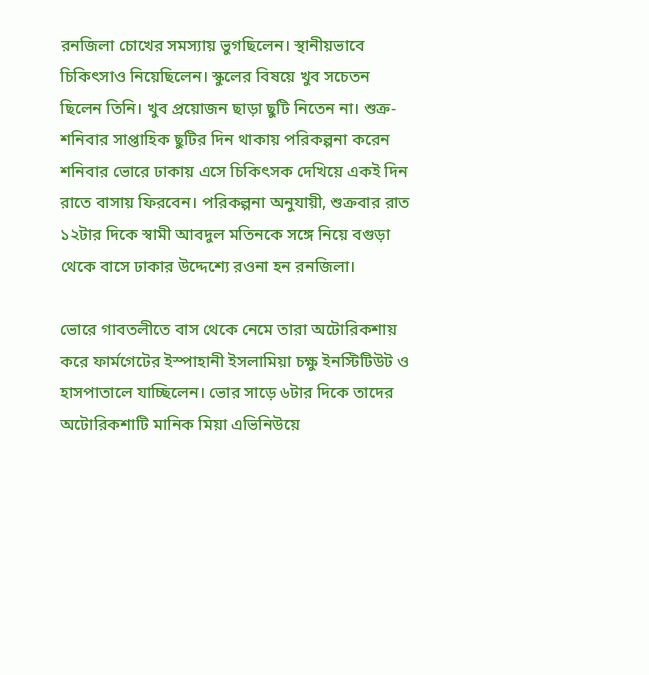রনজিলা চোখের সমস্যায় ভুগছিলেন। স্থানীয়ভাবে চিকিৎসাও নিয়েছিলেন। স্কুলের বিষয়ে খুব সচেতন ছিলেন তিনি। খুব প্রয়োজন ছাড়া ছুটি নিতেন না। শুক্র-শনিবার সাপ্তাহিক ছুটির দিন থাকায় পরিকল্পনা করেন শনিবার ভোরে ঢাকায় এসে চিকিৎসক দেখিয়ে একই দিন রাতে বাসায় ফিরবেন। পরিকল্পনা অনুযায়ী, শুক্রবার রাত ১২টার দিকে স্বামী আবদুল মতিনকে সঙ্গে নিয়ে বগুড়া থেকে বাসে ঢাকার উদ্দেশ্যে রওনা হন রনজিলা।

ভোরে গাবতলীতে বাস থেকে নেমে তারা অটোরিকশায় করে ফার্মগেটের ইস্পাহানী ইসলামিয়া চক্ষু ইনস্টিটিউট ও হাসপাতালে যাচ্ছিলেন। ভোর সাড়ে ৬টার দিকে তাদের অটোরিকশাটি মানিক মিয়া এভিনিউয়ে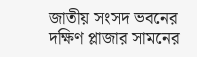জাতীয় সংসদ ভবনের দক্ষিণ প্লাজার সামনের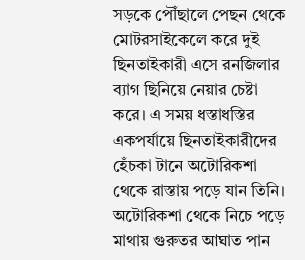সড়কে পৌঁছালে পেছন থেকে মোটরসাইকেলে করে দুই ছিনতাইকারী এসে রনজিলার ব্যাগ ছিনিয়ে নেয়ার চেষ্টা করে। এ সময় ধস্তাধস্তির একপর্যায়ে ছিনতাইকারীদের হেঁচকা টানে অটোরিকশা থেকে রাস্তায় পড়ে যান তিনি। অটোরিকশা থেকে নিচে পড়ে মাথায় গুরুতর আঘাত পান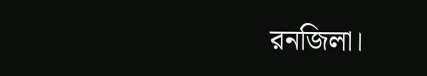রনজিলা।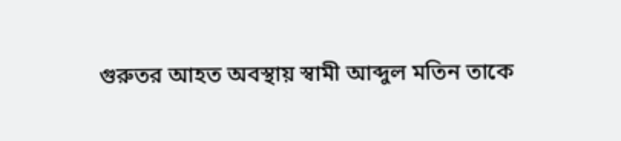গুরুতর আহত অবস্থায় স্বামী আব্দুল মতিন তাকে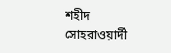শহীদ সোহরাওয়ার্দী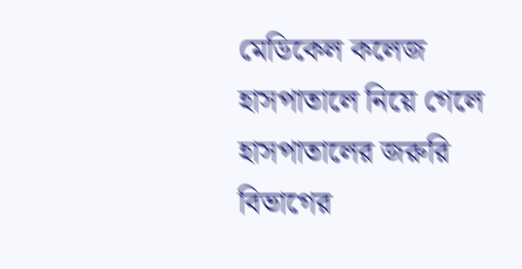মেডিকেল কলেজ হাসপাতালে নিয়ে গেলে হাসপাতালের জরুরি বিভাগের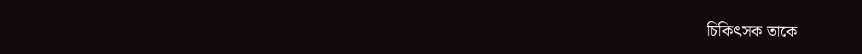চিকিৎসক তাকে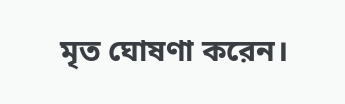মৃত ঘোষণা করেন।